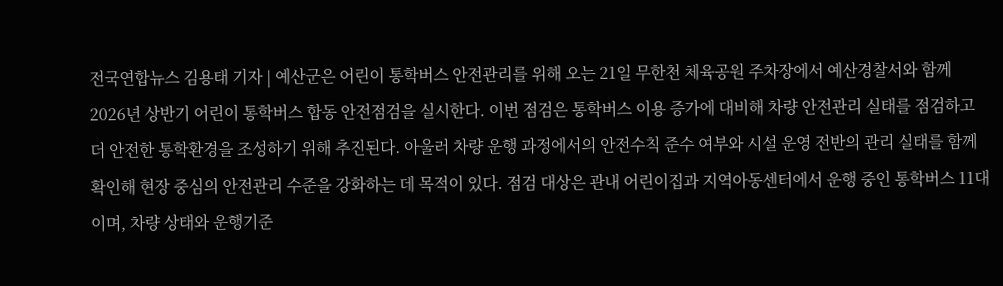전국연합뉴스 김용태 기자 | 예산군은 어린이 통학버스 안전관리를 위해 오는 21일 무한천 체육공원 주차장에서 예산경찰서와 함께 2026년 상반기 어린이 통학버스 합동 안전점검을 실시한다. 이번 점검은 통학버스 이용 증가에 대비해 차량 안전관리 실태를 점검하고 더 안전한 통학환경을 조성하기 위해 추진된다. 아울러 차량 운행 과정에서의 안전수칙 준수 여부와 시설 운영 전반의 관리 실태를 함께 확인해 현장 중심의 안전관리 수준을 강화하는 데 목적이 있다. 점검 대상은 관내 어린이집과 지역아동센터에서 운행 중인 통학버스 11대이며, 차량 상태와 운행기준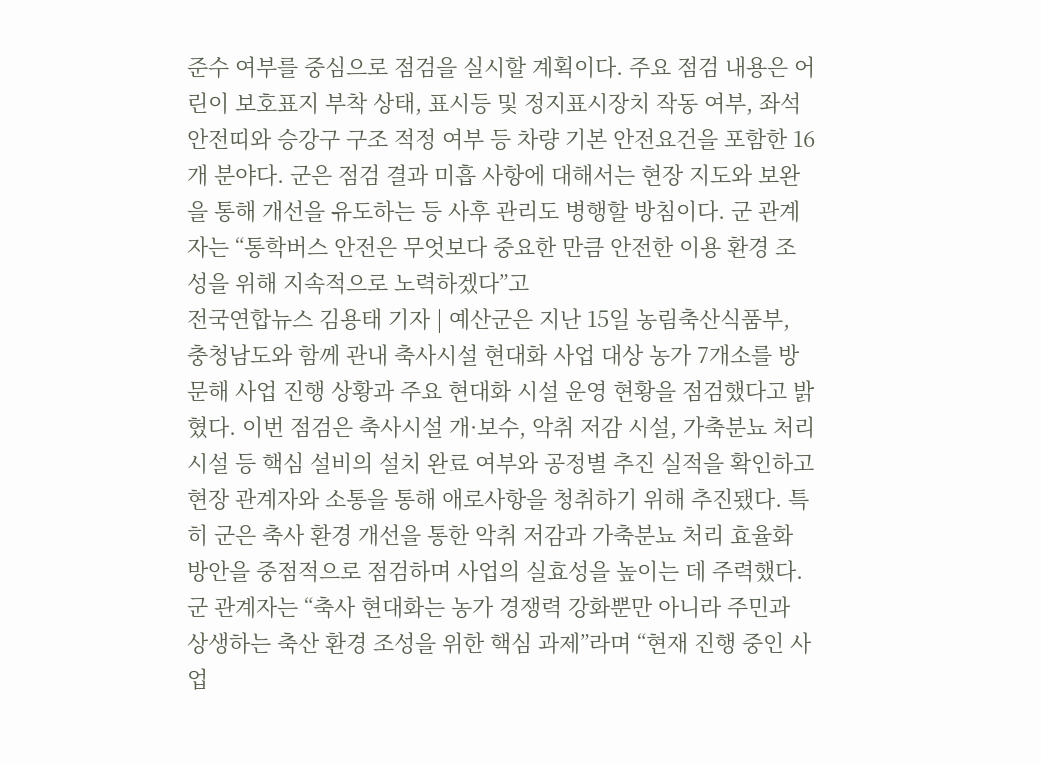준수 여부를 중심으로 점검을 실시할 계획이다. 주요 점검 내용은 어린이 보호표지 부착 상태, 표시등 및 정지표시장치 작동 여부, 좌석 안전띠와 승강구 구조 적정 여부 등 차량 기본 안전요건을 포함한 16개 분야다. 군은 점검 결과 미흡 사항에 대해서는 현장 지도와 보완을 통해 개선을 유도하는 등 사후 관리도 병행할 방침이다. 군 관계자는 “통학버스 안전은 무엇보다 중요한 만큼 안전한 이용 환경 조성을 위해 지속적으로 노력하겠다”고
전국연합뉴스 김용태 기자 | 예산군은 지난 15일 농림축산식품부, 충청남도와 함께 관내 축사시설 현대화 사업 대상 농가 7개소를 방문해 사업 진행 상황과 주요 현대화 시설 운영 현황을 점검했다고 밝혔다. 이번 점검은 축사시설 개·보수, 악취 저감 시설, 가축분뇨 처리 시설 등 핵심 설비의 설치 완료 여부와 공정별 추진 실적을 확인하고 현장 관계자와 소통을 통해 애로사항을 청취하기 위해 추진됐다. 특히 군은 축사 환경 개선을 통한 악취 저감과 가축분뇨 처리 효율화 방안을 중점적으로 점검하며 사업의 실효성을 높이는 데 주력했다. 군 관계자는 “축사 현대화는 농가 경쟁력 강화뿐만 아니라 주민과 상생하는 축산 환경 조성을 위한 핵심 과제”라며 “현재 진행 중인 사업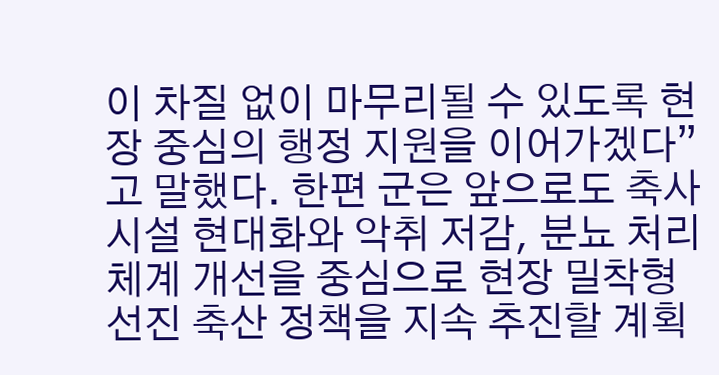이 차질 없이 마무리될 수 있도록 현장 중심의 행정 지원을 이어가겠다”고 말했다. 한편 군은 앞으로도 축사 시설 현대화와 악취 저감, 분뇨 처리 체계 개선을 중심으로 현장 밀착형 선진 축산 정책을 지속 추진할 계획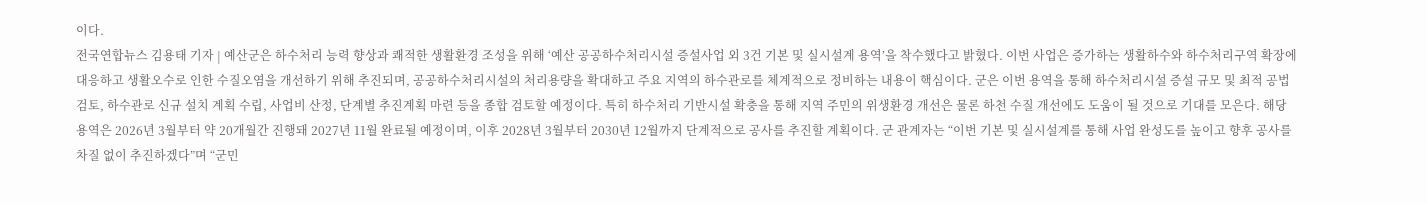이다.
전국연합뉴스 김용태 기자 | 예산군은 하수처리 능력 향상과 쾌적한 생활환경 조성을 위해 ‘예산 공공하수처리시설 증설사업 외 3건 기본 및 실시설계 용역’을 착수했다고 밝혔다. 이번 사업은 증가하는 생활하수와 하수처리구역 확장에 대응하고 생활오수로 인한 수질오염을 개선하기 위해 추진되며, 공공하수처리시설의 처리용량을 확대하고 주요 지역의 하수관로를 체계적으로 정비하는 내용이 핵심이다. 군은 이번 용역을 통해 하수처리시설 증설 규모 및 최적 공법 검토, 하수관로 신규 설치 계획 수립, 사업비 산정, 단계별 추진계획 마련 등을 종합 검토할 예정이다. 특히 하수처리 기반시설 확충을 통해 지역 주민의 위생환경 개선은 물론 하천 수질 개선에도 도움이 될 것으로 기대를 모은다. 해당 용역은 2026년 3월부터 약 20개월간 진행돼 2027년 11월 완료될 예정이며, 이후 2028년 3월부터 2030년 12월까지 단계적으로 공사를 추진할 계획이다. 군 관계자는 “이번 기본 및 실시설계를 통해 사업 완성도를 높이고 향후 공사를 차질 없이 추진하겠다”며 “군민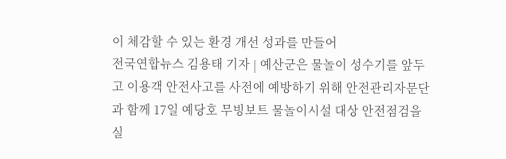이 체감할 수 있는 환경 개선 성과를 만들어
전국연합뉴스 김용태 기자 | 예산군은 물놀이 성수기를 앞두고 이용객 안전사고를 사전에 예방하기 위해 안전관리자문단과 함께 17일 예당호 무빙보트 물놀이시설 대상 안전점검을 실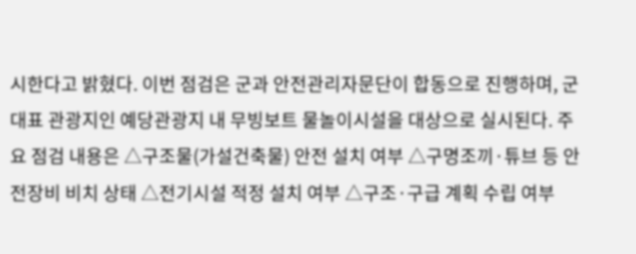시한다고 밝혔다. 이번 점검은 군과 안전관리자문단이 합동으로 진행하며, 군 대표 관광지인 예당관광지 내 무빙보트 물놀이시설을 대상으로 실시된다. 주요 점검 내용은 △구조물(가설건축물) 안전 설치 여부 △구명조끼·튜브 등 안전장비 비치 상태 △전기시설 적정 설치 여부 △구조·구급 계획 수립 여부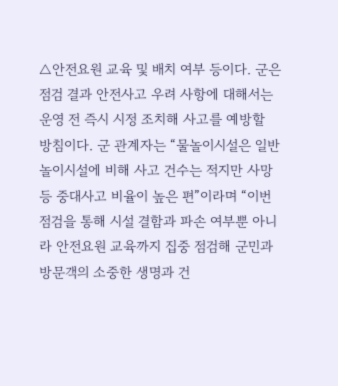△안전요원 교육 및 배치 여부 등이다. 군은 점검 결과 안전사고 우려 사항에 대해서는 운영 전 즉시 시정 조치해 사고를 예방할 방침이다. 군 관계자는 “물놀이시설은 일반 놀이시설에 비해 사고 건수는 적지만 사망 등 중대사고 비율이 높은 편”이라며 “이번 점검을 통해 시설 결함과 파손 여부뿐 아니라 안전요원 교육까지 집중 점검해 군민과 방문객의 소중한 생명과 건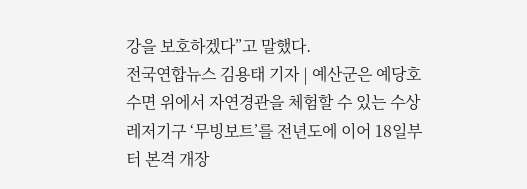강을 보호하겠다”고 말했다.
전국연합뉴스 김용태 기자 | 예산군은 예당호 수면 위에서 자연경관을 체험할 수 있는 수상레저기구 ‘무빙보트’를 전년도에 이어 18일부터 본격 개장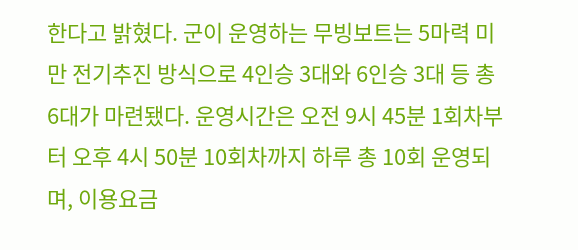한다고 밝혔다. 군이 운영하는 무빙보트는 5마력 미만 전기추진 방식으로 4인승 3대와 6인승 3대 등 총 6대가 마련됐다. 운영시간은 오전 9시 45분 1회차부터 오후 4시 50분 10회차까지 하루 총 10회 운영되며, 이용요금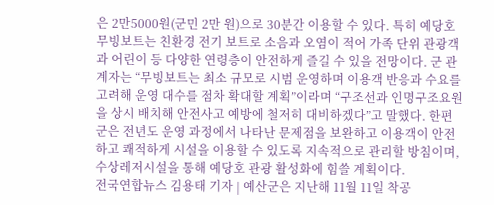은 2만5000원(군민 2만 원)으로 30분간 이용할 수 있다. 특히 예당호 무빙보트는 친환경 전기 보트로 소음과 오염이 적어 가족 단위 관광객과 어린이 등 다양한 연령층이 안전하게 즐길 수 있을 전망이다. 군 관계자는 “무빙보트는 최소 규모로 시범 운영하며 이용객 반응과 수요를 고려해 운영 대수를 점차 확대할 계획”이라며 “구조선과 인명구조요원을 상시 배치해 안전사고 예방에 철저히 대비하겠다”고 말했다. 한편 군은 전년도 운영 과정에서 나타난 문제점을 보완하고 이용객이 안전하고 쾌적하게 시설을 이용할 수 있도록 지속적으로 관리할 방침이며, 수상레저시설을 통해 예당호 관광 활성화에 힘쓸 계획이다.
전국연합뉴스 김용태 기자 | 예산군은 지난해 11월 11일 착공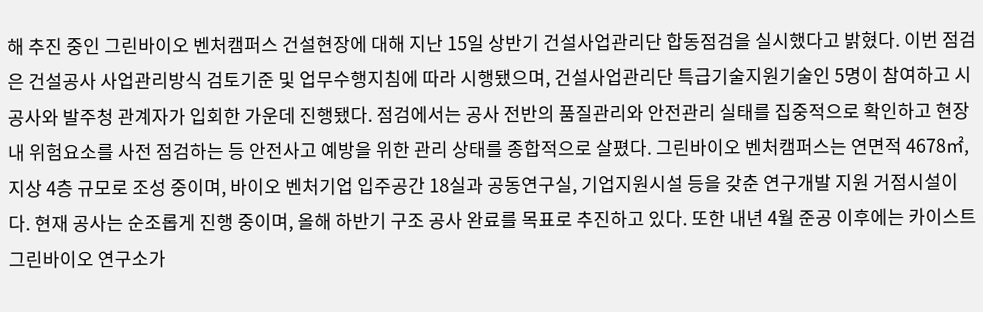해 추진 중인 그린바이오 벤처캠퍼스 건설현장에 대해 지난 15일 상반기 건설사업관리단 합동점검을 실시했다고 밝혔다. 이번 점검은 건설공사 사업관리방식 검토기준 및 업무수행지침에 따라 시행됐으며, 건설사업관리단 특급기술지원기술인 5명이 참여하고 시공사와 발주청 관계자가 입회한 가운데 진행됐다. 점검에서는 공사 전반의 품질관리와 안전관리 실태를 집중적으로 확인하고 현장 내 위험요소를 사전 점검하는 등 안전사고 예방을 위한 관리 상태를 종합적으로 살폈다. 그린바이오 벤처캠퍼스는 연면적 4678㎡, 지상 4층 규모로 조성 중이며, 바이오 벤처기업 입주공간 18실과 공동연구실, 기업지원시설 등을 갖춘 연구개발 지원 거점시설이다. 현재 공사는 순조롭게 진행 중이며, 올해 하반기 구조 공사 완료를 목표로 추진하고 있다. 또한 내년 4월 준공 이후에는 카이스트 그린바이오 연구소가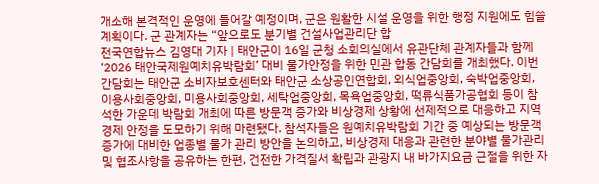개소해 본격적인 운영에 들어갈 예정이며, 군은 원활한 시설 운영을 위한 행정 지원에도 힘쓸 계획이다. 군 관계자는 “앞으로도 분기별 건설사업관리단 합
전국연합뉴스 김영대 기자 | 태안군이 16일 군청 소회의실에서 유관단체 관계자들과 함께 ‘2026 태안국제원예치유박람회’ 대비 물가안정을 위한 민관 합동 간담회를 개최했다. 이번 간담회는 태안군 소비자보호센터와 태안군 소상공인연합회, 외식업중앙회, 숙박업중앙회, 이용사회중앙회, 미용사회중앙회, 세탁업중앙회, 목욕업중앙회, 떡류식품가공협회 등이 참석한 가운데 박람회 개최에 따른 방문객 증가와 비상경제 상황에 선제적으로 대응하고 지역경제 안정을 도모하기 위해 마련됐다. 참석자들은 원예치유박람회 기간 중 예상되는 방문객 증가에 대비한 업종별 물가 관리 방안을 논의하고, 비상경제 대응과 관련한 분야별 물가관리 및 협조사항을 공유하는 한편, 건전한 가격질서 확립과 관광지 내 바가지요금 근절을 위한 자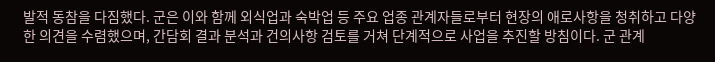발적 동참을 다짐했다. 군은 이와 함께 외식업과 숙박업 등 주요 업종 관계자들로부터 현장의 애로사항을 청취하고 다양한 의견을 수렴했으며, 간담회 결과 분석과 건의사항 검토를 거쳐 단계적으로 사업을 추진할 방침이다. 군 관계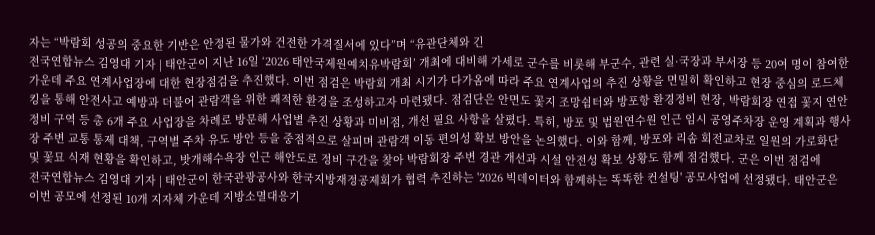자는 “박람회 성공의 중요한 기반은 안정된 물가와 건전한 가격질서에 있다”며 “유관단체와 긴
전국연합뉴스 김영대 기자 | 태안군이 지난 16일 ‘2026 태안국제원예치유박람회’ 개최에 대비해 가세로 군수를 비롯해 부군수, 관련 실·국장과 부서장 등 20여 명이 참여한 가운데 주요 연계사업장에 대한 현장점검을 추진했다. 이번 점검은 박람회 개최 시기가 다가옴에 따라 주요 연계사업의 추진 상황을 면밀히 확인하고 현장 중심의 로드체킹을 통해 안전사고 예방과 더불어 관람객을 위한 쾌적한 환경을 조성하고자 마련됐다. 점검단은 안면도 꽃지 조망쉼터와 방포항 환경정비 현장, 박람회장 연접 꽃지 연안정비 구역 등 총 6개 주요 사업장을 차례로 방문해 사업별 추진 상황과 미비점, 개선 필요 사항을 살폈다. 특히, 방포 및 법원연수원 인근 임시 공영주차장 운영 계획과 행사장 주변 교통 통제 대책, 구역별 주차 유도 방안 등을 중점적으로 살피며 관람객 이동 편의성 확보 방안을 논의했다. 이와 함께, 방포와 리솜 회전교차로 일원의 가로화단 및 꽃묘 식재 현황을 확인하고, 밧개해수욕장 인근 해안도로 정비 구간을 찾아 박람회장 주변 경관 개선과 시설 안전성 확보 상황도 함께 점검했다. 군은 이번 점검에
전국연합뉴스 김영대 기자 | 태안군이 한국관광공사와 한국지방재정공제회가 협력 추진하는 '2026 빅데이터와 함께하는 똑똑한 컨설팅' 공모사업에 선정됐다. 태안군은 이번 공모에 선정된 10개 지자체 가운데 지방소멸대응기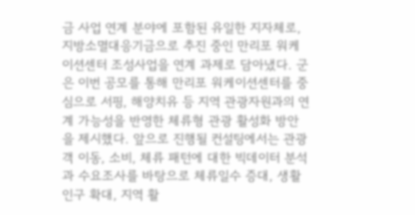금 사업 연계 분야에 포함된 유일한 지자체로, 지방소멸대응기금으로 추진 중인 만리포 워케이션센터 조성사업을 연계 과제로 담아냈다. 군은 이번 공모를 통해 만리포 워케이션센터를 중심으로 서핑, 해양치유 등 지역 관광자원과의 연계 가능성을 반영한 체류형 관광 활성화 방안을 제시했다. 앞으로 진행될 컨설팅에서는 관광객 이동, 소비, 체류 패턴에 대한 빅데이터 분석과 수요조사를 바탕으로 체류일수 증대, 생활인구 확대, 지역 활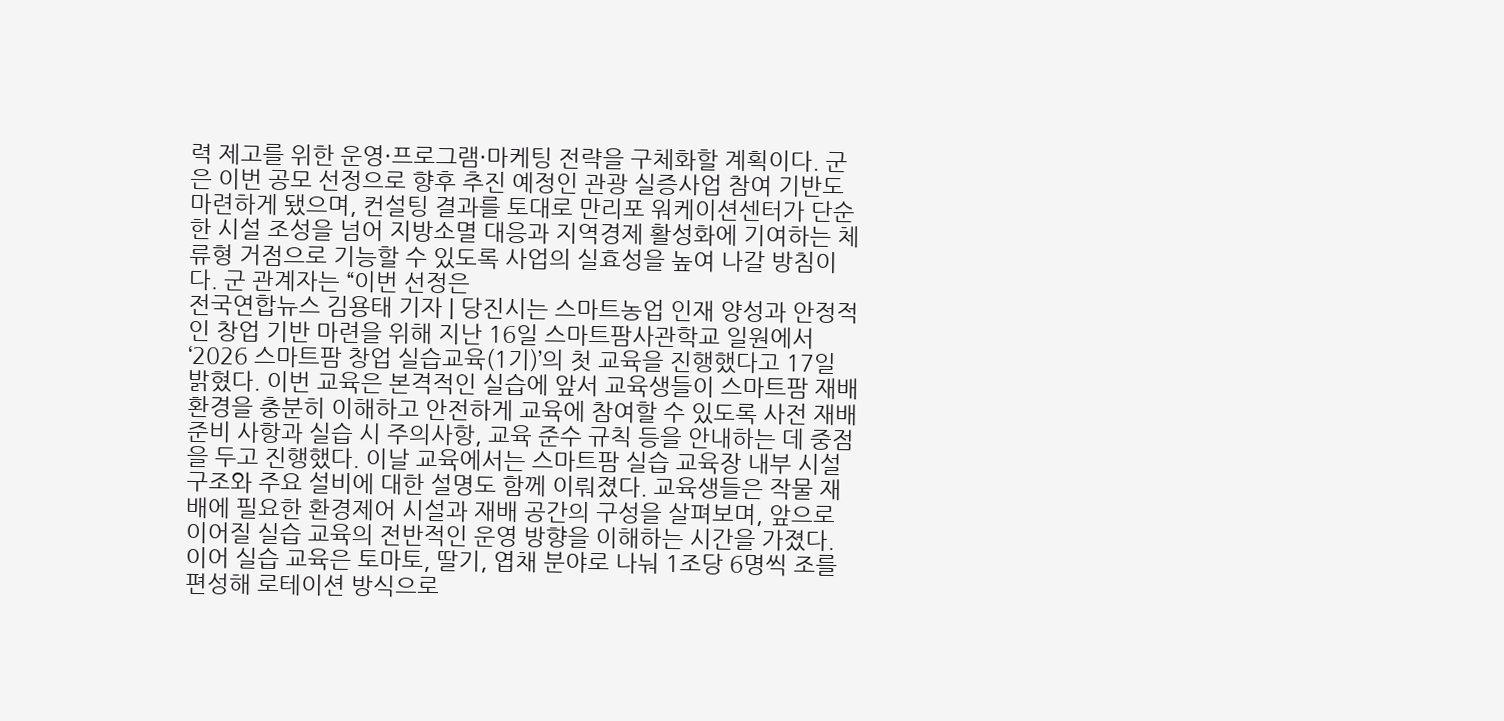력 제고를 위한 운영·프로그램·마케팅 전략을 구체화할 계획이다. 군은 이번 공모 선정으로 향후 추진 예정인 관광 실증사업 참여 기반도 마련하게 됐으며, 컨설팅 결과를 토대로 만리포 워케이션센터가 단순한 시설 조성을 넘어 지방소멸 대응과 지역경제 활성화에 기여하는 체류형 거점으로 기능할 수 있도록 사업의 실효성을 높여 나갈 방침이다. 군 관계자는 “이번 선정은
전국연합뉴스 김용태 기자 | 당진시는 스마트농업 인재 양성과 안정적인 창업 기반 마련을 위해 지난 16일 스마트팜사관학교 일원에서 ‘2026 스마트팜 창업 실습교육(1기)’의 첫 교육을 진행했다고 17일 밝혔다. 이번 교육은 본격적인 실습에 앞서 교육생들이 스마트팜 재배 환경을 충분히 이해하고 안전하게 교육에 참여할 수 있도록 사전 재배 준비 사항과 실습 시 주의사항, 교육 준수 규칙 등을 안내하는 데 중점을 두고 진행했다. 이날 교육에서는 스마트팜 실습 교육장 내부 시설 구조와 주요 설비에 대한 설명도 함께 이뤄졌다. 교육생들은 작물 재배에 필요한 환경제어 시설과 재배 공간의 구성을 살펴보며, 앞으로 이어질 실습 교육의 전반적인 운영 방향을 이해하는 시간을 가졌다. 이어 실습 교육은 토마토, 딸기, 엽채 분야로 나눠 1조당 6명씩 조를 편성해 로테이션 방식으로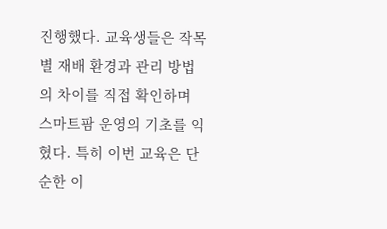진행했다. 교육생들은 작목별 재배 환경과 관리 방법의 차이를 직접 확인하며 스마트팜 운영의 기초를 익혔다. 특히 이번 교육은 단순한 이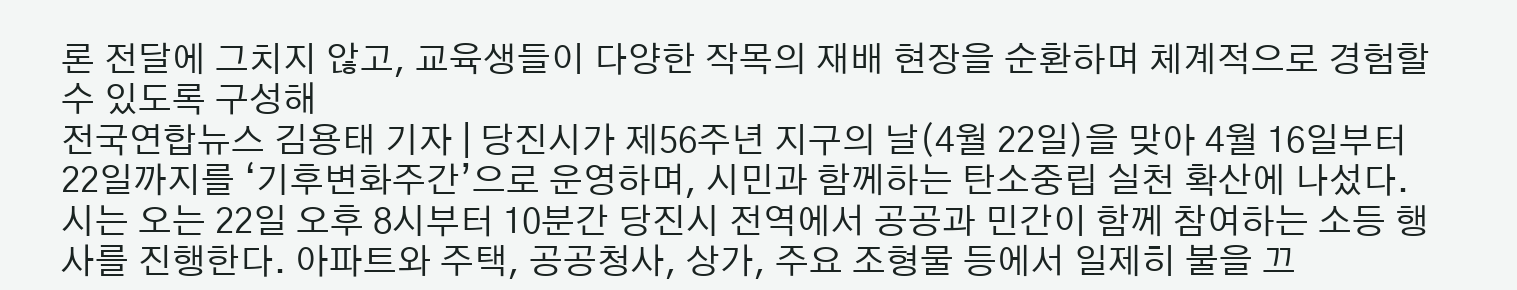론 전달에 그치지 않고, 교육생들이 다양한 작목의 재배 현장을 순환하며 체계적으로 경험할 수 있도록 구성해
전국연합뉴스 김용태 기자 | 당진시가 제56주년 지구의 날(4월 22일)을 맞아 4월 16일부터 22일까지를 ‘기후변화주간’으로 운영하며, 시민과 함께하는 탄소중립 실천 확산에 나섰다. 시는 오는 22일 오후 8시부터 10분간 당진시 전역에서 공공과 민간이 함께 참여하는 소등 행사를 진행한다. 아파트와 주택, 공공청사, 상가, 주요 조형물 등에서 일제히 불을 끄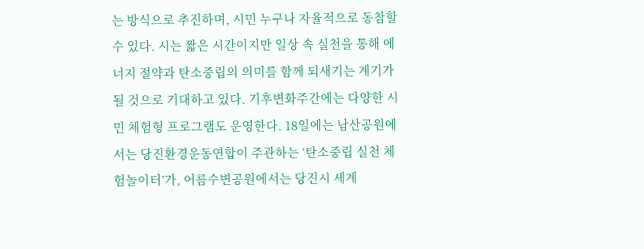는 방식으로 추진하며, 시민 누구나 자율적으로 동참할 수 있다. 시는 짧은 시간이지만 일상 속 실천을 통해 에너지 절약과 탄소중립의 의미를 함께 되새기는 계기가 될 것으로 기대하고 있다. 기후변화주간에는 다양한 시민 체험형 프로그램도 운영한다. 18일에는 남산공원에서는 당진환경운동연합이 주관하는 ‘탄소중립 실천 체험놀이터’가, 어름수변공원에서는 당진시 세계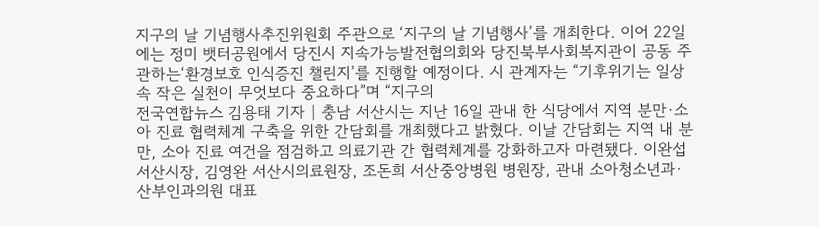지구의 날 기념행사추진위원회 주관으로 ‘지구의 날 기념행사’를 개최한다. 이어 22일에는 정미 뱃터공원에서 당진시 지속가능발전협의회와 당진북부사회복지관이 공동 주관하는‘환경보호 인식증진 챌린지’를 진행할 예정이다. 시 관계자는 “기후위기는 일상 속 작은 실천이 무엇보다 중요하다”며 “지구의
전국연합뉴스 김용태 기자 | 충남 서산시는 지난 16일 관내 한 식당에서 지역 분만·소아 진료 협력체계 구축을 위한 간담회를 개최했다고 밝혔다. 이날 간담회는 지역 내 분만, 소아 진료 여건을 점검하고 의료기관 간 협력체계를 강화하고자 마련됐다. 이완섭 서산시장, 김영완 서산시의료원장, 조돈희 서산중앙병원 병원장, 관내 소아청소년과·산부인과의원 대표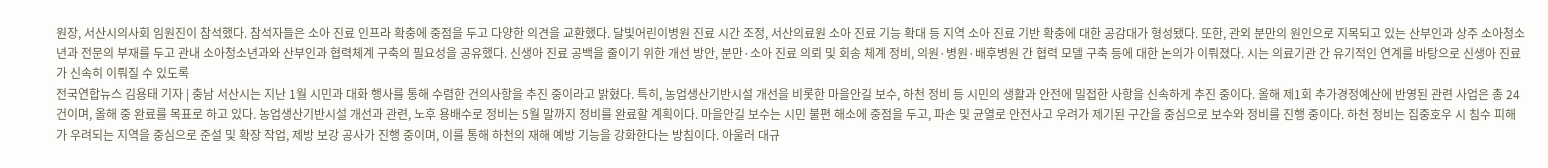원장, 서산시의사회 임원진이 참석했다. 참석자들은 소아 진료 인프라 확충에 중점을 두고 다양한 의견을 교환했다. 달빛어린이병원 진료 시간 조정, 서산의료원 소아 진료 기능 확대 등 지역 소아 진료 기반 확충에 대한 공감대가 형성됐다. 또한, 관외 분만의 원인으로 지목되고 있는 산부인과 상주 소아청소년과 전문의 부재를 두고 관내 소아청소년과와 산부인과 협력체계 구축의 필요성을 공유했다. 신생아 진료 공백을 줄이기 위한 개선 방안, 분만·소아 진료 의뢰 및 회송 체계 정비, 의원·병원·배후병원 간 협력 모델 구축 등에 대한 논의가 이뤄졌다. 시는 의료기관 간 유기적인 연계를 바탕으로 신생아 진료가 신속히 이뤄질 수 있도록
전국연합뉴스 김용태 기자 | 충남 서산시는 지난 1월 시민과 대화 행사를 통해 수렴한 건의사항을 추진 중이라고 밝혔다. 특히, 농업생산기반시설 개선을 비롯한 마을안길 보수, 하천 정비 등 시민의 생활과 안전에 밀접한 사항을 신속하게 추진 중이다. 올해 제1회 추가경정예산에 반영된 관련 사업은 총 24건이며, 올해 중 완료를 목표로 하고 있다. 농업생산기반시설 개선과 관련, 노후 용배수로 정비는 5월 말까지 정비를 완료할 계획이다. 마을안길 보수는 시민 불편 해소에 중점을 두고, 파손 및 균열로 안전사고 우려가 제기된 구간을 중심으로 보수와 정비를 진행 중이다. 하천 정비는 집중호우 시 침수 피해가 우려되는 지역을 중심으로 준설 및 확장 작업, 제방 보강 공사가 진행 중이며, 이를 통해 하천의 재해 예방 기능을 강화한다는 방침이다. 아울러 대규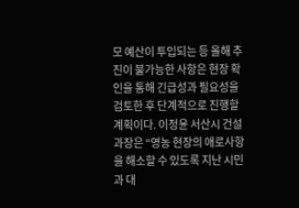모 예산이 투입되는 등 올해 추진이 불가능한 사항은 현장 확인을 통해 긴급성과 필요성을 검토한 후 단계적으로 진행할 계획이다. 이정윤 서산시 건설과장은 “영농 현장의 애로사항을 해소할 수 있도록 지난 시민과 대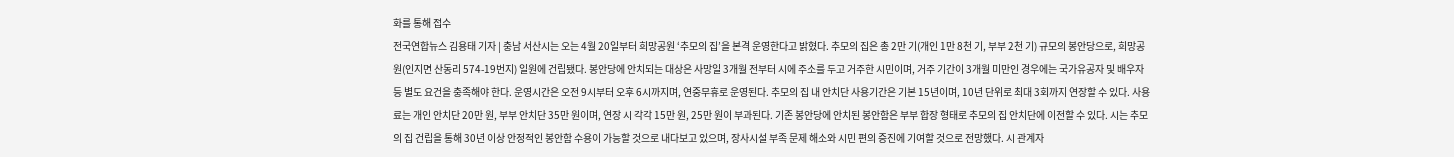화를 통해 접수
전국연합뉴스 김용태 기자 | 충남 서산시는 오는 4월 20일부터 희망공원 ‘추모의 집’을 본격 운영한다고 밝혔다. 추모의 집은 총 2만 기(개인 1만 8천 기, 부부 2천 기) 규모의 봉안당으로, 희망공원(인지면 산동리 574-19번지) 일원에 건립됐다. 봉안당에 안치되는 대상은 사망일 3개월 전부터 시에 주소를 두고 거주한 시민이며, 거주 기간이 3개월 미만인 경우에는 국가유공자 및 배우자 등 별도 요건을 충족해야 한다. 운영시간은 오전 9시부터 오후 6시까지며, 연중무휴로 운영된다. 추모의 집 내 안치단 사용기간은 기본 15년이며, 10년 단위로 최대 3회까지 연장할 수 있다. 사용료는 개인 안치단 20만 원, 부부 안치단 35만 원이며, 연장 시 각각 15만 원, 25만 원이 부과된다. 기존 봉안당에 안치된 봉안함은 부부 합장 형태로 추모의 집 안치단에 이전할 수 있다. 시는 추모의 집 건립을 통해 30년 이상 안정적인 봉안함 수용이 가능할 것으로 내다보고 있으며, 장사시설 부족 문제 해소와 시민 편의 증진에 기여할 것으로 전망했다. 시 관계자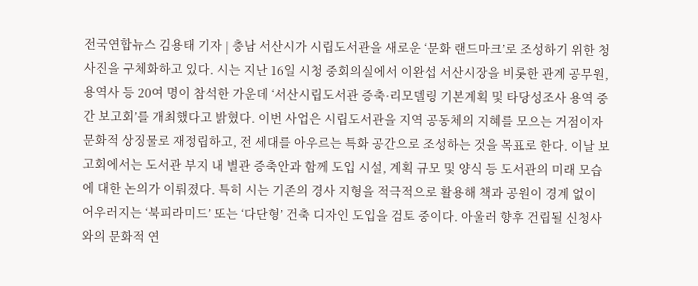전국연합뉴스 김용태 기자 | 충남 서산시가 시립도서관을 새로운 ‘문화 랜드마크’로 조성하기 위한 청사진을 구체화하고 있다. 시는 지난 16일 시청 중회의실에서 이완섭 서산시장을 비롯한 관계 공무원, 용역사 등 20여 명이 참석한 가운데 ‘서산시립도서관 증축·리모델링 기본계획 및 타당성조사 용역 중간 보고회’를 개최했다고 밝혔다. 이번 사업은 시립도서관을 지역 공동체의 지혜를 모으는 거점이자 문화적 상징물로 재정립하고, 전 세대를 아우르는 특화 공간으로 조성하는 것을 목표로 한다. 이날 보고회에서는 도서관 부지 내 별관 증축안과 함께 도입 시설, 계획 규모 및 양식 등 도서관의 미래 모습에 대한 논의가 이뤄졌다. 특히 시는 기존의 경사 지형을 적극적으로 활용해 책과 공원이 경계 없이 어우러지는 ‘북피라미드’ 또는 ‘다단형’ 건축 디자인 도입을 검토 중이다. 아울러 향후 건립될 신청사와의 문화적 연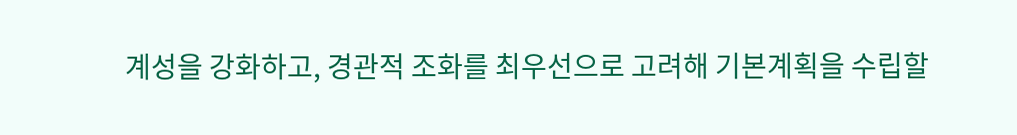계성을 강화하고, 경관적 조화를 최우선으로 고려해 기본계획을 수립할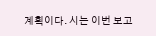계획이다. 시는 이번 보고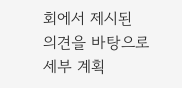회에서 제시된 의견을 바탕으로 세부 계획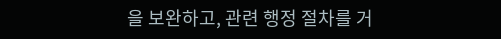을 보완하고, 관련 행정 절차를 거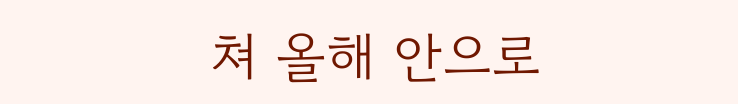쳐 올해 안으로